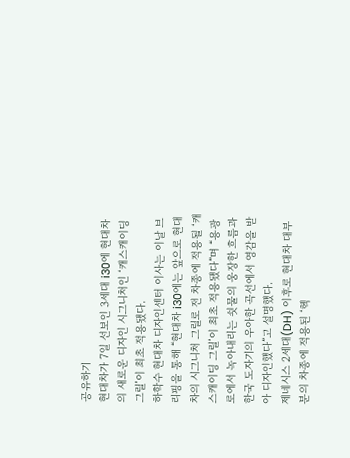공유하기
현대차가 7일 선보인 3세대 i30에 현대차의 새로운 디자인 시그니처인 ‘캐스캐이딩 그릴’이 최초 적용됐다.
하학수 현대차 디자인센터 이사는 이날 브리핑을 통해 “현대차 i30에는 앞으로 현대차의 시그니처 그릴로 전 차종에 적용될 ‘캐스캐이딩 그릴’이 최초 적용됐다”며 “용광로에서 녹아내리는 쇳물의 웅장한 흐름과 한국 도자기의 우아한 곡선에서 영감을 받아 디자인했다”고 설명했다.
제네시스 2세대(DH) 이후로 현대차 대부분의 차종에 적용된 ‘헥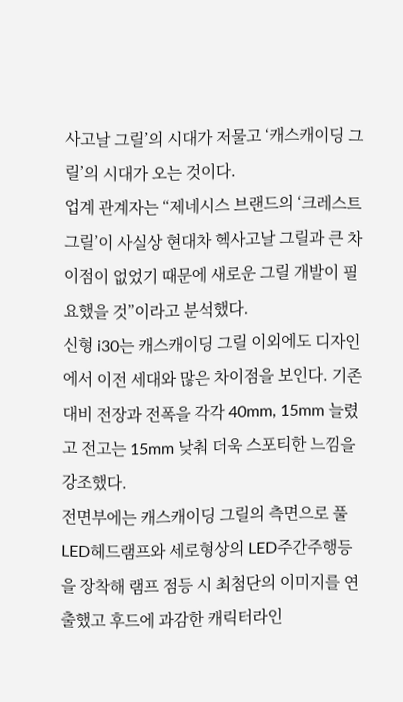사고날 그릴’의 시대가 저물고 ‘캐스캐이딩 그릴’의 시대가 오는 것이다.
업계 관계자는 “제네시스 브랜드의 ‘크레스트 그릴’이 사실상 현대차 헥사고날 그릴과 큰 차이점이 없었기 때문에 새로운 그릴 개발이 필요했을 것”이라고 분석했다.
신형 i30는 캐스캐이딩 그릴 이외에도 디자인에서 이전 세대와 많은 차이점을 보인다. 기존 대비 전장과 전폭을 각각 40mm, 15mm 늘렸고 전고는 15mm 낮춰 더욱 스포티한 느낌을 강조했다.
전면부에는 캐스캐이딩 그릴의 측면으로 풀LED헤드램프와 세로형상의 LED주간주행등을 장착해 램프 점등 시 최첨단의 이미지를 연출했고 후드에 과감한 캐릭터라인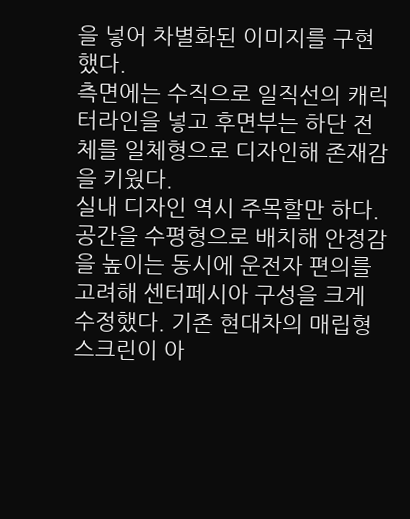을 넣어 차별화된 이미지를 구현했다.
측면에는 수직으로 일직선의 캐릭터라인을 넣고 후면부는 하단 전체를 일체형으로 디자인해 존재감을 키웠다.
실내 디자인 역시 주목할만 하다. 공간을 수평형으로 배치해 안정감을 높이는 동시에 운전자 편의를 고려해 센터페시아 구성을 크게 수정했다. 기존 현대차의 매립형 스크린이 아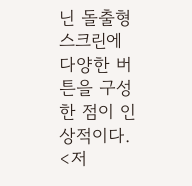닌 돌출형 스크린에 다양한 버튼을 구성한 점이 인상적이다.
<저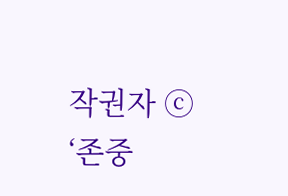작권자 ⓒ ‘존중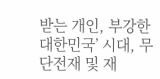받는 개인, 부강한 대한민국’ 시대, 무단전재 및 재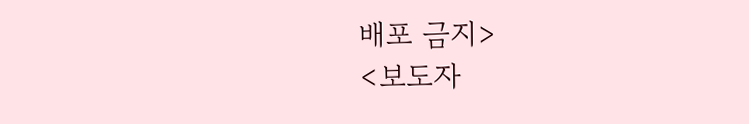배포 금지>
<보도자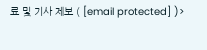료 및 기사 제보 ( [email protected] )>